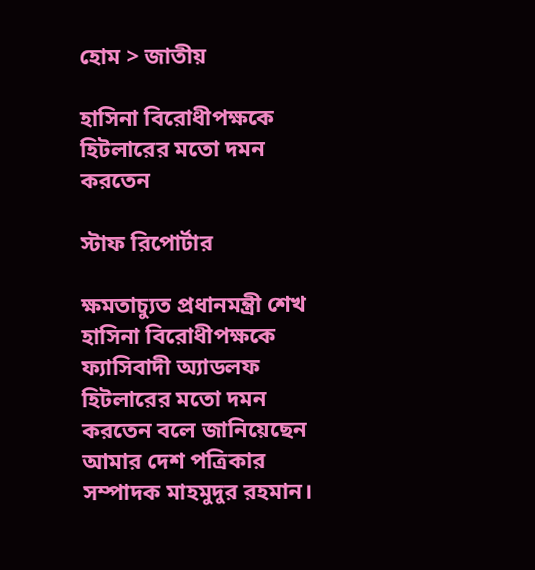হোম > জাতীয়

হাসিনা বিরোধীপক্ষকে হিটলারের মতো দমন করতেন

স্টাফ রিপোর্টার

ক্ষমতাচ্যুত প্রধানমন্ত্রী শেখ হাসিনা বিরোধীপক্ষকে ফ্যাসিবাদী অ্যাডলফ হিটলারের মতো দমন করতেন বলে জানিয়েছেন আমার দেশ পত্রিকার সম্পাদক মাহমুদুর রহমান।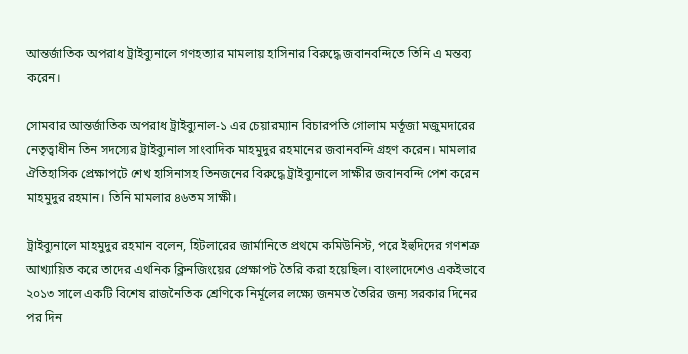আন্তর্জাতিক অপরাধ ট্রাইব্যুনালে গণহত্যার মামলায় হাসিনার বিরুদ্ধে জবানবন্দিতে তিনি এ মন্তব্য করেন।

সোমবার আন্তর্জাতিক অপরাধ ট্রাইব্যুনাল-১ এর চেয়ারম্যান বিচারপতি গোলাম মর্তূজা মজুমদারের নেতৃত্বাধীন তিন সদস্যের ট্রাইব্যুনাল সাংবাদিক মাহমুদুর রহমানের জবানবন্দি গ্রহণ করেন। মামলার ঐতিহাসিক প্রেক্ষাপটে শেখ হাসিনাসহ তিনজনের বিরুদ্ধে ট্রাইব্যুনালে সাক্ষীর জবানবন্দি পেশ করেন মাহমুদুর রহমান। তিনি মামলার ৪৬তম সাক্ষী।

ট্রাইব্যুনালে মাহমুদুর রহমান বলেন, হিটলারের জার্মানিতে প্রথমে কমিউনিস্ট, পরে ইহুদিদের গণশত্রু আখ্যায়িত করে তাদের এথনিক ক্লিনজিংয়ের প্রেক্ষাপট তৈরি করা হয়েছিল। বাংলাদেশেও একইভাবে ২০১৩ সালে একটি বিশেষ রাজনৈতিক শ্রেণিকে নির্মূলের লক্ষ্যে জনমত তৈরির জন্য সরকার দিনের পর দিন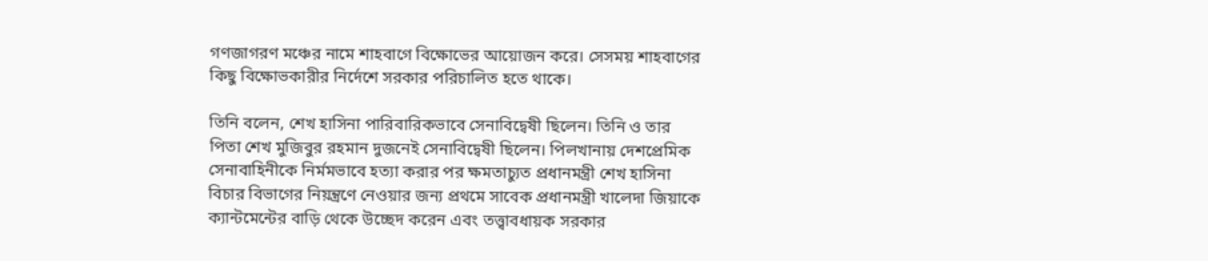গণজাগরণ মঞ্চের নামে শাহবাগে বিক্ষোভের আয়োজন করে। সেসময় শাহবাগের কিছু বিক্ষোভকারীর নির্দেশে সরকার পরিচালিত হতে থাকে।

তিনি বলেন, শেখ হাসিনা পারিবারিকভাবে সেনাবিদ্বেষী ছিলেন। তিনি ও তার পিতা শেখ মুজিবুর রহমান দুজনেই সেনাবিদ্বেষী ছিলেন। পিলখানায় দেশপ্রেমিক সেনাবাহিনীকে নির্মমভাবে হত্যা করার পর ক্ষমতাচ্যুত প্রধানমন্ত্রী শেখ হাসিনা বিচার বিভাগের নিয়ন্ত্রণে নেওয়ার জন্য প্রথমে সাবেক প্রধানমন্ত্রী খালেদা জিয়াকে ক্যান্টমেন্টের বাড়ি থেকে উচ্ছেদ করেন এবং তত্ত্বাবধায়ক সরকার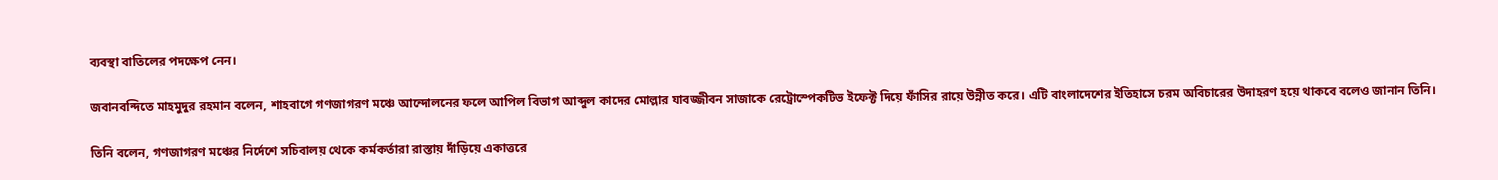ব্যবস্থা বাতিলের পদক্ষেপ নেন।

জবানবন্দিতে মাহমুদুর রহমান বলেন, শাহবাগে গণজাগরণ মঞ্চে আন্দোলনের ফলে আপিল বিভাগ আব্দুল কাদের মোল্লার যাবজ্জীবন সাজাকে রেট্রোস্পেকটিভ ইফেক্ট দিয়ে ফাঁসির রায়ে উন্নীত করে। এটি বাংলাদেশের ইতিহাসে চরম অবিচারের উদাহরণ হয়ে থাকবে বলেও জানান তিনি।

তিনি বলেন, গণজাগরণ মঞ্চের নির্দেশে সচিবালয় থেকে কর্মকর্তারা রাস্তায় দাঁড়িয়ে একাত্তরে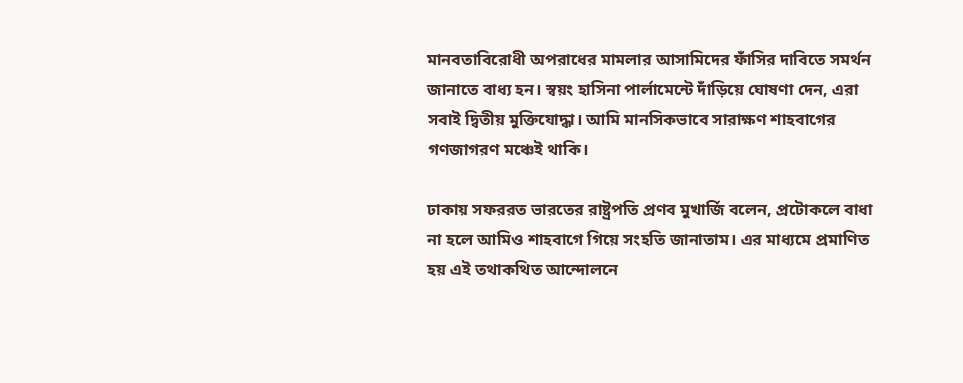মানবতাবিরোধী অপরাধের মামলার আসামিদের ফাঁসির দাবিতে সমর্থন জানাতে বাধ্য হন। স্বয়ং হাসিনা পার্লামেন্টে দাঁড়িয়ে ঘোষণা দেন, এরা সবাই দ্বিতীয় মুক্তিযোদ্ধা। আমি মানসিকভাবে সারাক্ষণ শাহবাগের গণজাগরণ মঞ্চেই থাকি।

ঢাকায় সফররত ভারতের রাষ্ট্রপতি প্রণব মুখার্জি বলেন, প্রটোকলে বাধা না হলে আমিও শাহবাগে গিয়ে সংহতি জানাতাম। এর মাধ্যমে প্রমাণিত হয় এই তথাকথিত আন্দোলনে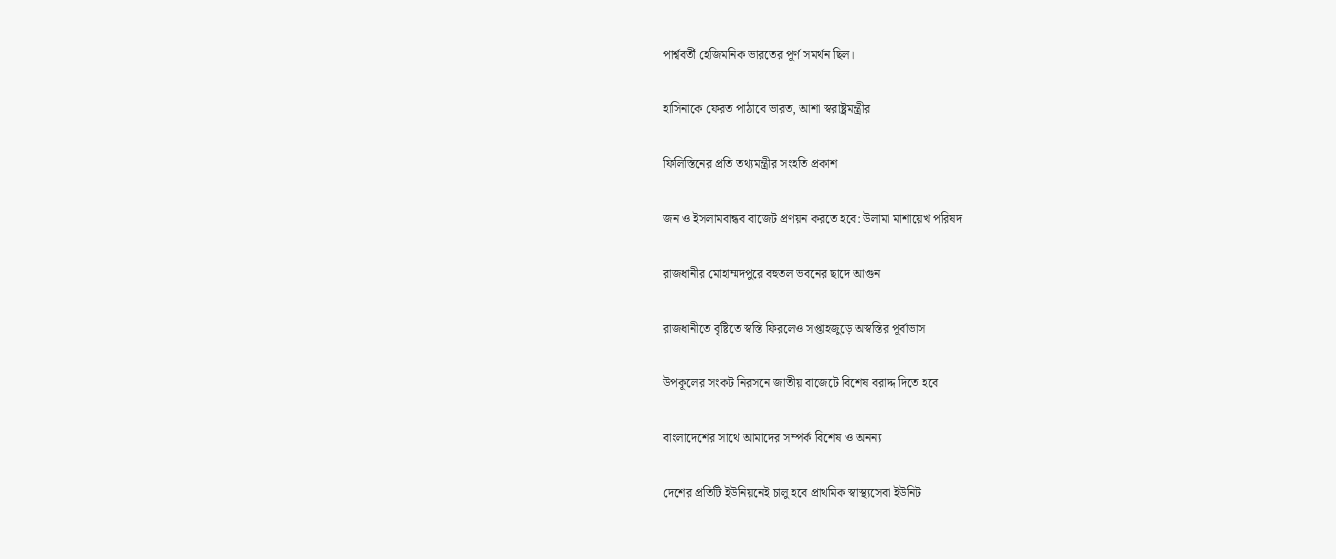পার্শ্ববর্তী হেজিমনিক ভারতের পূর্ণ সমর্থন ছিল।

হাসিনাকে ফেরত পাঠাবে ভারত, আশা স্বরাষ্ট্রমন্ত্রীর

ফিলিস্তিনের প্রতি তথ্যমন্ত্রীর সংহতি প্রকাশ

জন ও ইসলামবান্ধব বাজেট প্রণয়ন করতে হবে: উলামা মাশায়েখ পরিষদ

রাজধানীর মোহাম্মদপুরে বহুতল ভবনের ছাদে আগুন

রাজধানীতে বৃষ্টিতে স্বস্তি ফিরলেও সপ্তাহজুড়ে অস্বস্তির পূর্বাভাস

উপকূলের সংকট নিরসনে জাতীয় বাজেটে বিশেষ বরাদ্দ দিতে হবে

বাংলাদেশের সাথে আমাদের সম্পর্ক বিশেষ ও অনন্য

দেশের প্রতিটি ইউনিয়নেই চালু হবে প্রাথমিক স্বাস্থ্যসেবা ইউনিট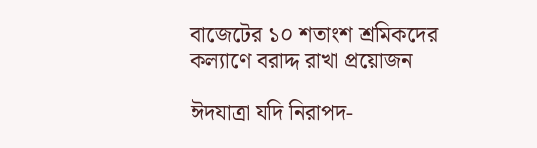বাজেটের ১০ শতাংশ শ্রমিকদের কল্যাণে বরাদ্দ রাখা প্রয়োজন

ঈদযাত্রা যদি নিরাপদ-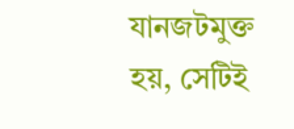যানজটমুক্ত হয়, সেটিই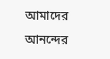আমাদের আনন্দের